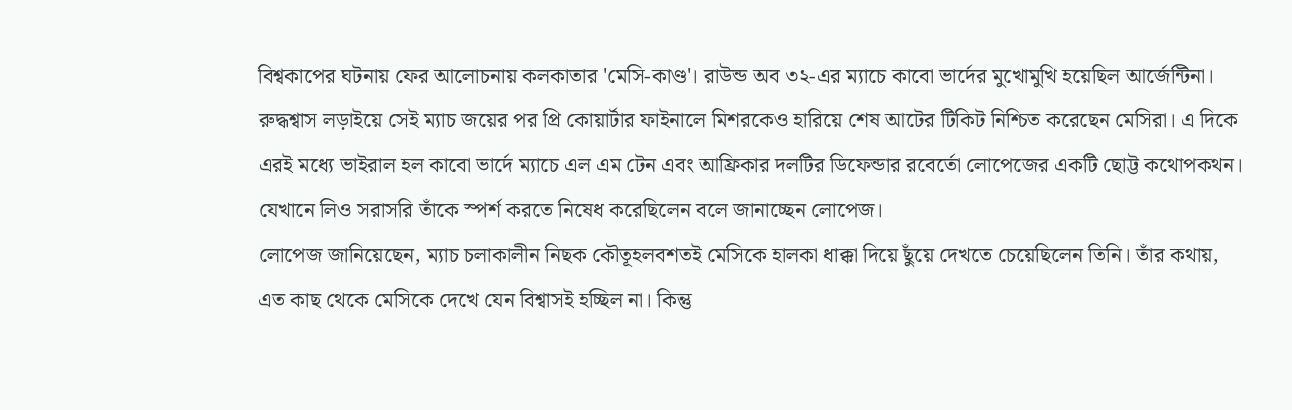বিশ্বকাপের ঘটনায় ফের আলোচনায় কলকাতার 'মেসি-কাণ্ড'। রাউন্ড অব ৩২-এর ম্যাচে কাবো ভার্দের মুখোমুখি হয়েছিল আর্জেন্টিনা। রুদ্ধশ্বাস লড়াইয়ে সেই ম্যাচ জয়ের পর প্রি কোয়ার্টার ফাইনালে মিশরকেও হারিয়ে শেষ আটের টিকিট নিশ্চিত করেছেন মেসিরা। এ দিকে এরই মধ্যে ভাইরাল হল কাবো ভার্দে ম্যাচে এল এম টেন এবং আফ্রিকার দলটির ডিফেন্ডার রবের্তো লোপেজের একটি ছোট্ট কথোপকথন। যেখানে লিও সরাসরি তাঁকে স্পর্শ করতে নিষেধ করেছিলেন বলে জানাচ্ছেন লোপেজ।
লোপেজ জানিয়েছেন, ম্যাচ চলাকালীন নিছক কৌতূহলবশতই মেসিকে হালকা ধাক্কা দিয়ে ছুঁয়ে দেখতে চেয়েছিলেন তিনি। তাঁর কথায়, এত কাছ থেকে মেসিকে দেখে যেন বিশ্বাসই হচ্ছিল না। কিন্তু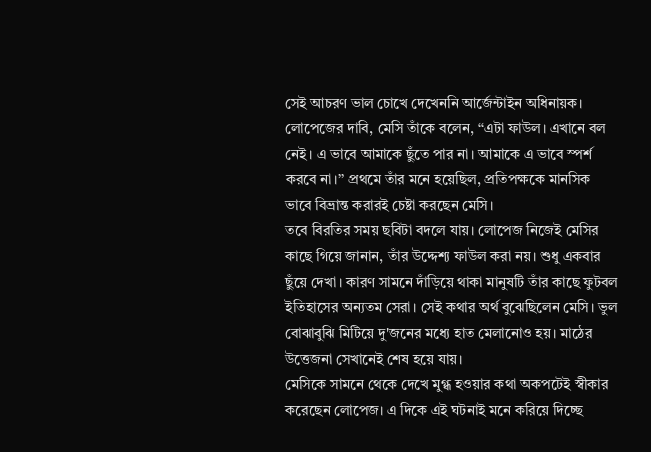সেই আচরণ ভাল চোখে দেখেননি আর্জেন্টাইন অধিনায়ক। লোপেজের দাবি, মেসি তাঁকে বলেন, ‘‘এটা ফাউল। এখানে বল নেই। এ ভাবে আমাকে ছুঁতে পার না। আমাকে এ ভাবে স্পর্শ করবে না।’’ প্রথমে তাঁর মনে হয়েছিল, প্রতিপক্ষকে মানসিক ভাবে বিভ্রান্ত করারই চেষ্টা করছেন মেসি।
তবে বিরতির সময় ছবিটা বদলে যায়। লোপেজ নিজেই মেসির কাছে গিয়ে জানান, তাঁর উদ্দেশ্য ফাউল করা নয়। শুধু একবার ছুঁয়ে দেখা। কারণ সামনে দাঁড়িয়ে থাকা মানুষটি তাঁর কাছে ফুটবল ইতিহাসের অন্যতম সেরা। সেই কথার অর্থ বুঝেছিলেন মেসি। ভুল বোঝাবুঝি মিটিয়ে দু'জনের মধ্যে হাত মেলানোও হয়। মাঠের উত্তেজনা সেখানেই শেষ হয়ে যায়।
মেসিকে সামনে থেকে দেখে মুগ্ধ হওয়ার কথা অকপটেই স্বীকার করেছেন লোপেজ। এ দিকে এই ঘটনাই মনে করিয়ে দিচ্ছে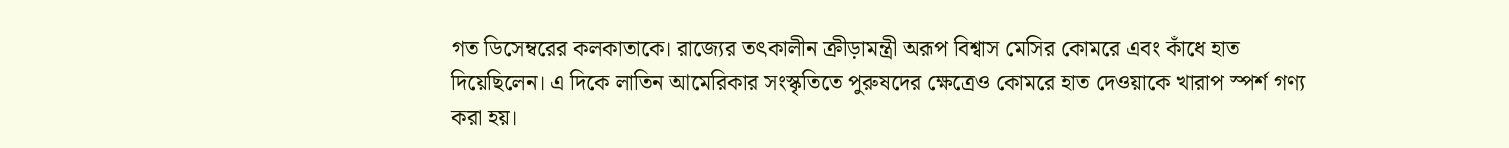গত ডিসেম্বরের কলকাতাকে। রাজ্যের তৎকালীন ক্রীড়ামন্ত্রী অরূপ বিশ্বাস মেসির কোমরে এবং কাঁধে হাত দিয়েছিলেন। এ দিকে লাতিন আমেরিকার সংস্কৃতিতে পুরুষদের ক্ষেত্রেও কোমরে হাত দেওয়াকে খারাপ স্পর্শ গণ্য করা হয়।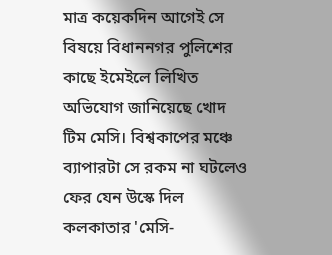মাত্র কয়েকদিন আগেই সে বিষয়ে বিধাননগর পুলিশের কাছে ইমেইলে লিখিত অভিযোগ জানিয়েছে খোদ টিম মেসি। বিশ্বকাপের মঞ্চে ব্যাপারটা সে রকম না ঘটলেও ফের যেন উস্কে দিল কলকাতার 'মেসি-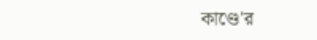কাণ্ডে'র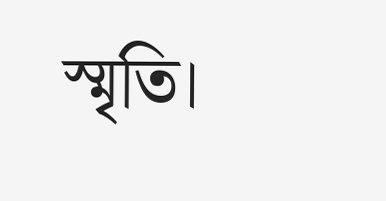স্মৃতি।